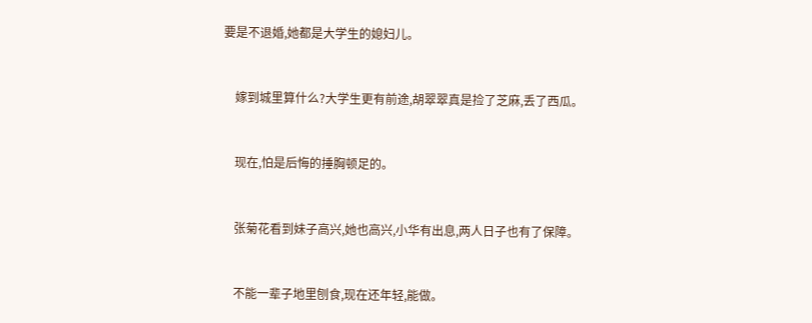要是不退婚,她都是大学生的媳妇儿。


    嫁到城里算什么?大学生更有前途,胡翠翠真是捡了芝麻,丢了西瓜。


    现在,怕是后悔的捶胸顿足的。


    张菊花看到妹子高兴,她也高兴,小华有出息,两人日子也有了保障。


    不能一辈子地里刨食,现在还年轻,能做。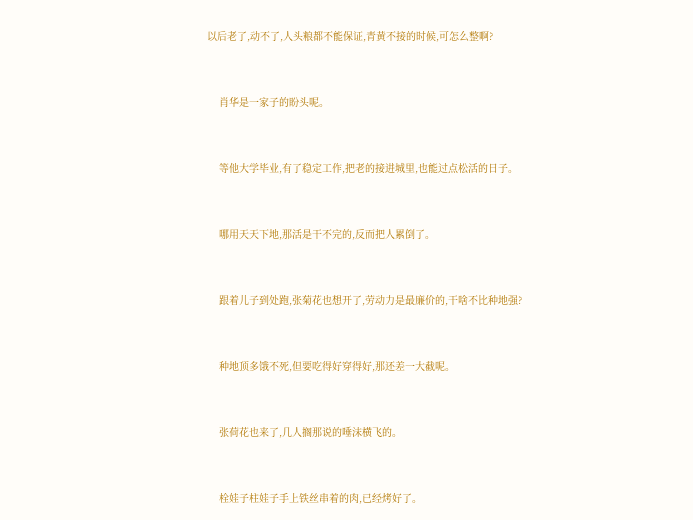以后老了,动不了,人头粮都不能保证,青黄不接的时候,可怎么整啊?


    肖华是一家子的盼头呢。


    等他大学毕业,有了稳定工作,把老的接进城里,也能过点松活的日子。


    哪用天天下地,那活是干不完的,反而把人累倒了。


    跟着儿子到处跑,张菊花也想开了,劳动力是最廉价的,干啥不比种地强?


    种地顶多饿不死,但要吃得好穿得好,那还差一大截呢。


    张荷花也来了,几人搁那说的唾沫横飞的。


    栓娃子柱娃子手上铁丝串着的肉,已经烤好了。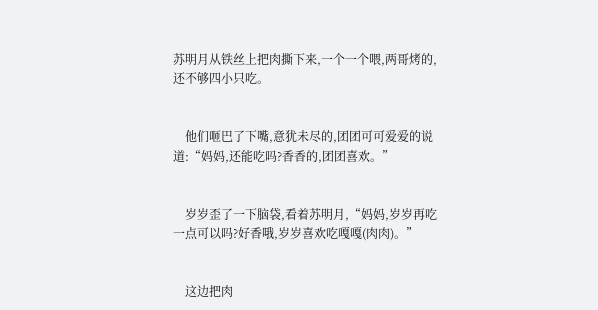苏明月从铁丝上把肉撕下来,一个一个喂,两哥烤的,还不够四小只吃。


    他们咂巴了下嘴,意犹未尽的,团团可可爱爱的说道:“妈妈,还能吃吗?香香的,团团喜欢。”


    岁岁歪了一下脑袋,看着苏明月,“妈妈,岁岁再吃一点可以吗?好香哦,岁岁喜欢吃嘎嘎(肉肉)。”


    这边把肉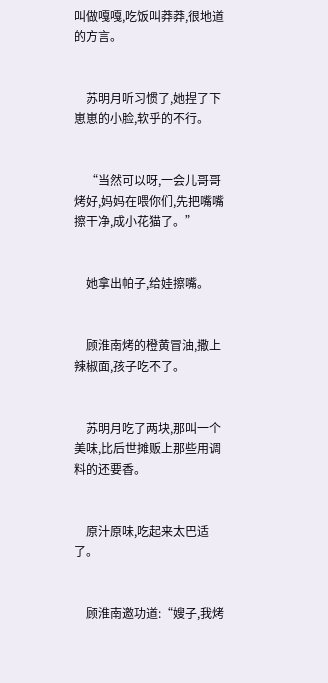叫做嘎嘎,吃饭叫莽莽,很地道的方言。


    苏明月听习惯了,她捏了下崽崽的小脸,软乎的不行。


    “当然可以呀,一会儿哥哥烤好,妈妈在喂你们,先把嘴嘴擦干净,成小花猫了。”


    她拿出帕子,给娃擦嘴。


    顾淮南烤的橙黄冒油,撒上辣椒面,孩子吃不了。


    苏明月吃了两块,那叫一个美味,比后世摊贩上那些用调料的还要香。


    原汁原味,吃起来太巴适了。


    顾淮南邀功道:“嫂子,我烤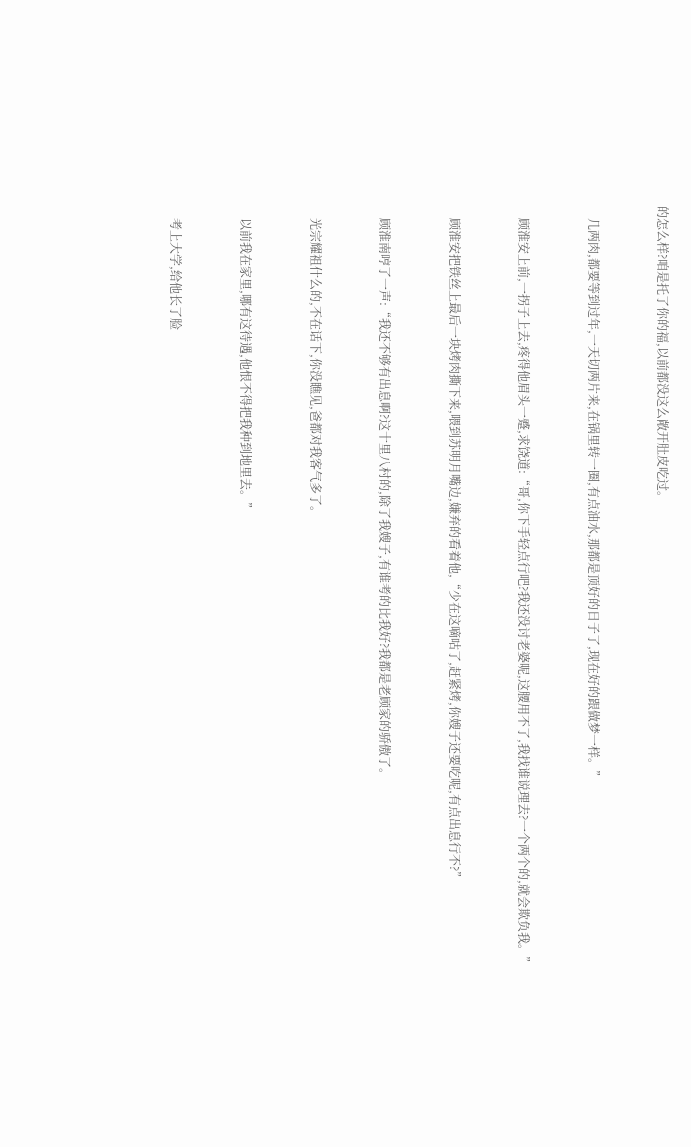的怎么样?咱是托了你的福,以前都没这么敞开肚皮吃过。


    几两肉,都要等到过年,一天切两片来,在锅里转一圈,有点油水,那都是顶好的日子了,现在好的跟做梦一样。”


    顾淮安上前,一拐子上去,疼得他眉头一蹙,求饶道:“哥,你下手轻点行吧?我还没讨老婆呢,这腰用不了,我找谁说理去?一个两个的,就会欺负我。”


    顾淮安把铁丝上最后一块烤肉撕下来,喂到苏明月嘴边,嫌弃的看着他,“少在这嘀咕了,赶紧烤,你嫂子还要吃呢,有点出息行不?”


    顾淮南哼了一声:“我还不够有出息啊?这十里八村的,除了我嫂子,有谁考的比我好?我都是老顾家的骄傲了。


    光宗耀祖什么的,不在话下,你没瞧见,爸都对我客气多了。


    以前我在家里,哪有这待遇,他恨不得把我种到地里去。”


    考上大学,给他长了脸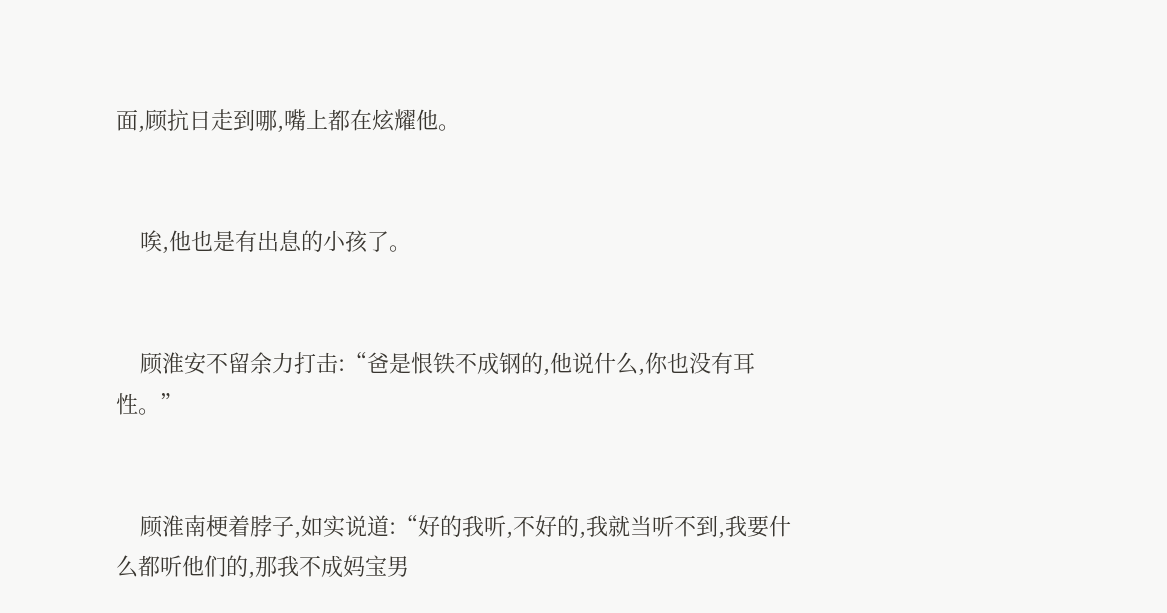面,顾抗日走到哪,嘴上都在炫耀他。


    唉,他也是有出息的小孩了。


    顾淮安不留余力打击:“爸是恨铁不成钢的,他说什么,你也没有耳性。”


    顾淮南梗着脖子,如实说道:“好的我听,不好的,我就当听不到,我要什么都听他们的,那我不成妈宝男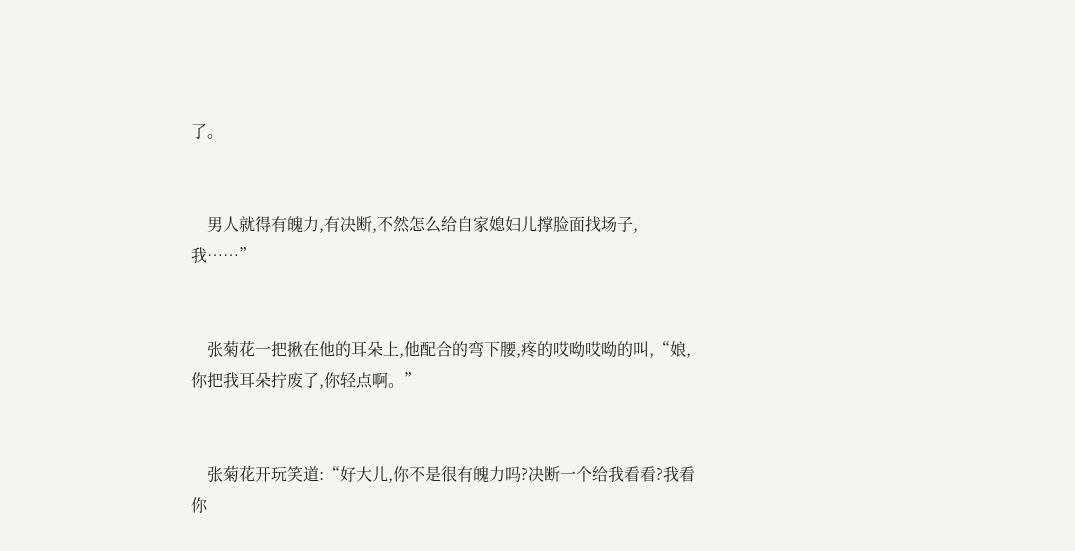了。


    男人就得有魄力,有决断,不然怎么给自家媳妇儿撑脸面找场子,我……”


    张菊花一把揪在他的耳朵上,他配合的弯下腰,疼的哎呦哎呦的叫,“娘,你把我耳朵拧废了,你轻点啊。”


    张菊花开玩笑道:“好大儿,你不是很有魄力吗?决断一个给我看看?我看你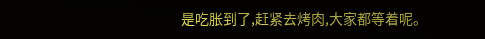是吃胀到了,赶紧去烤肉,大家都等着呢。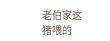老伯家这猪喂的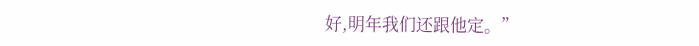好,明年我们还跟他定。”